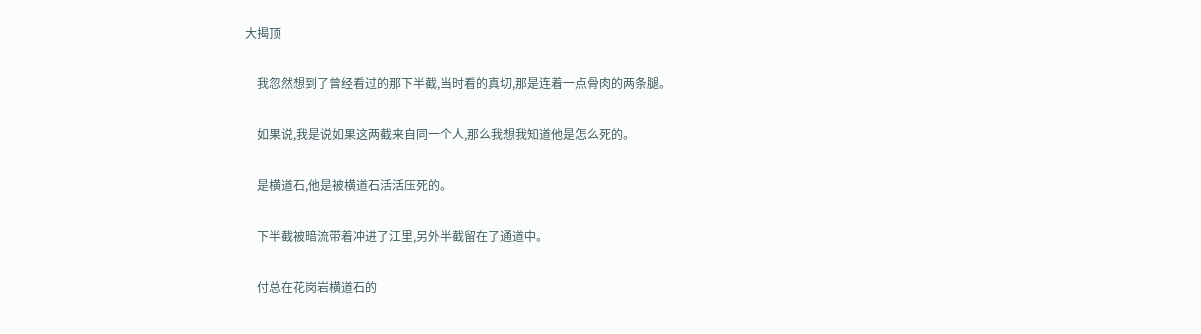大揭顶

    我忽然想到了曾经看过的那下半截,当时看的真切,那是连着一点骨肉的两条腿。

    如果说,我是说如果这两截来自同一个人,那么我想我知道他是怎么死的。

    是横道石,他是被横道石活活压死的。

    下半截被暗流带着冲进了江里,另外半截留在了通道中。

    付总在花岗岩横道石的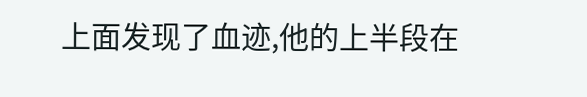上面发现了血迹,他的上半段在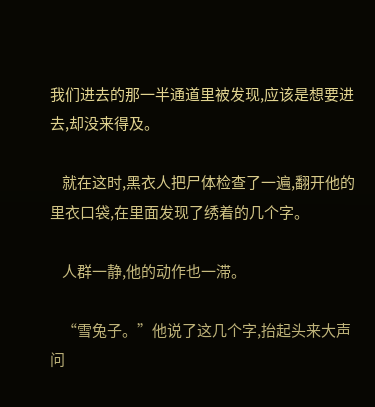我们进去的那一半通道里被发现,应该是想要进去,却没来得及。

    就在这时,黑衣人把尸体检查了一遍,翻开他的里衣口袋,在里面发现了绣着的几个字。

    人群一静,他的动作也一滞。

    “雪兔子。”他说了这几个字,抬起头来大声问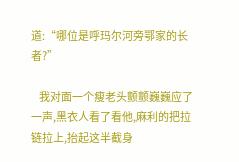道:“哪位是呼玛尔河旁鄂家的长者?”

    我对面一个瘦老头颤颤巍巍应了一声,黑衣人看了看他,麻利的把拉链拉上,抬起这半截身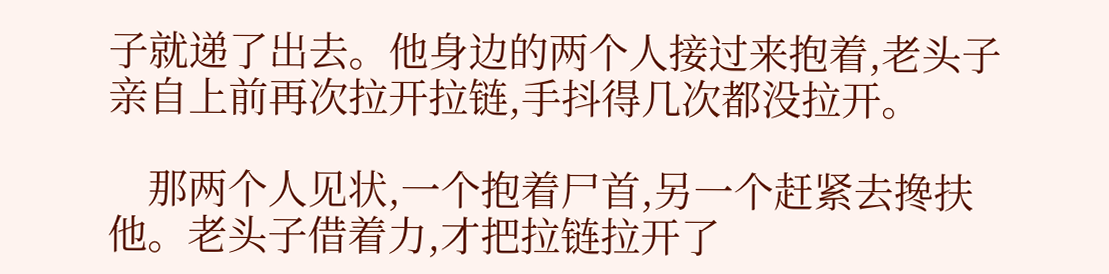子就递了出去。他身边的两个人接过来抱着,老头子亲自上前再次拉开拉链,手抖得几次都没拉开。

    那两个人见状,一个抱着尸首,另一个赶紧去搀扶他。老头子借着力,才把拉链拉开了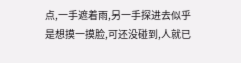点,一手遮着雨,另一手探进去似乎是想摸一摸脸,可还没碰到,人就已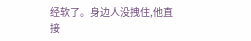经软了。身边人没拽住,他直接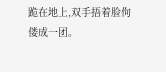跪在地上,双手捂着脸佝偻成一团。